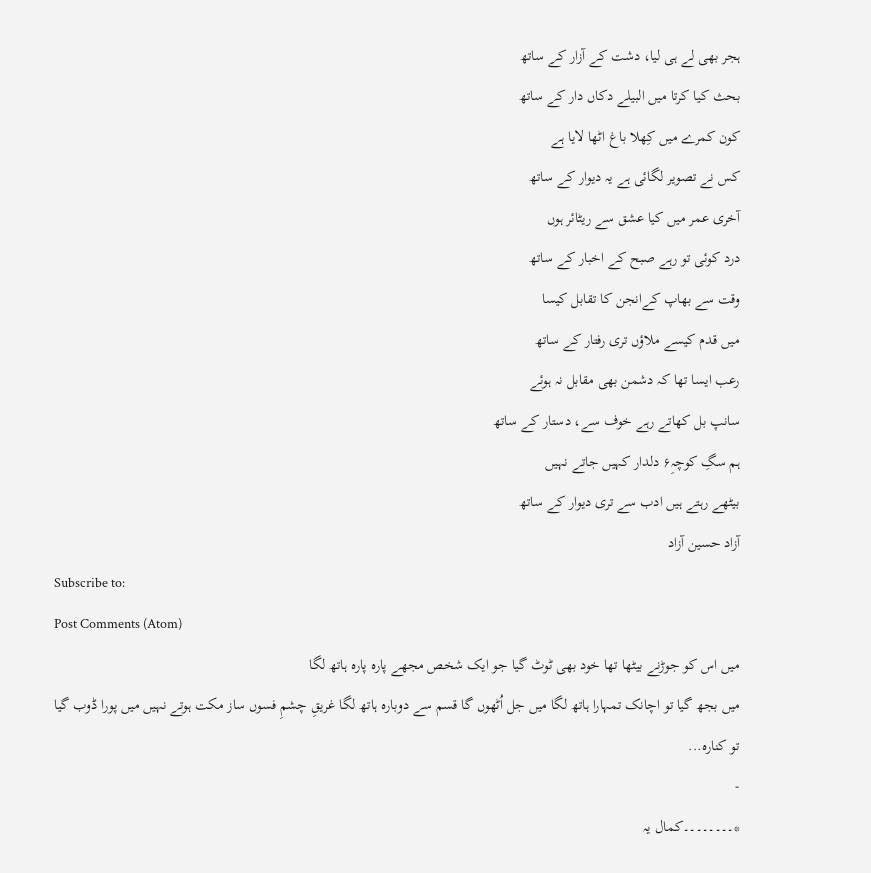ہجر بھی لے ہی لیا، دشت کے آزار کے ساتھ
بحث کیا کرتا میں البیلے دکاں دار کے ساتھ
کون کمرے میں کِھلا باغ اٹھا لایا ہے
کس نے تصویر لگائی ہے یہ دیوار کے ساتھ
آخری عمر میں کیا عشق سے ریٹائر ہوں
درد کوئی تو رہے صبح کے اخبار کے ساتھ
وقت سے بھاپ کےانجن کا تقابل کیسا
میں قدم کیسے ملاؤں تری رفتار کے ساتھ
رعب ایسا تھا کہ دشمن بھی مقابل نہ ہوئے
سانپ بل کھاتے رہے خوف سے، دستار کے ساتھ
ہم سگِ کوچہ۶ِ دلدار کہیں جاتے نہیں
بیٹھے رہتے ہیں ادب سے تری دیوار کے ساتھ
آزاد حسین آزاد
Subscribe to:
Post Comments (Atom)
میں اس کو جوڑنے بیٹھا تھا خود بھی ٹوٹ گیا جو ایک شخص مجھے پارہ پارہ ہاتھ لگا
میں بجھ گیا تو اچانک تمہارا ہاتھ لگا میں جل اُٹھوں گا قسم سے دوبارہ ہاتھ لگا غریقِ چشمِ فسوں ساز مکت ہوتے نہیں میں پورا ڈوب گیا تو کنارہ...
-
*۔۔۔۔۔۔۔۔کمال یہ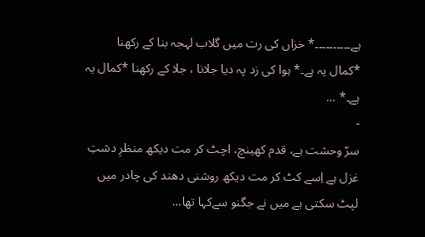ہے۔۔۔۔۔۔۔۔۔۔* خزاں کی رت میں گلاب لہجہ بنا کے رکھنا *کمال یہ ہے۔* ہوا کی زد پہ دیا جلانا ، جلا کے رکھنا *کمال یہ ہے۔* ...
-
سرّ وحشت ہے، قدم کھینچ، اچٹ کر مت دیکھ منظرِ دشتِ غزل ہے اِسے کٹ کر مت دیکھ روشنی دھند کی چادر میں لپٹ سکتی ہے میں نے جگنو سےکہا تھا...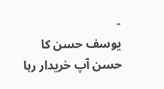-
یوسف حسن کا حسن آپ خریدار رہا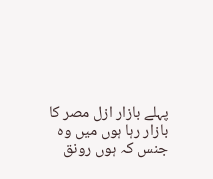پہلے بازار ازل مصر کا بازار رہا ہوں میں وہ جنس کہ ہوں رونق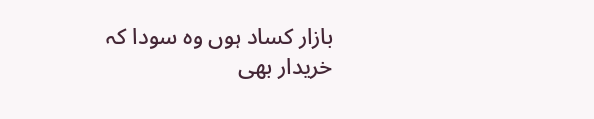بازار کساد ہوں وہ سودا کہ خریدار بھی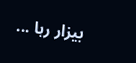بیزار رہا ...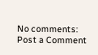No comments:
Post a Comment